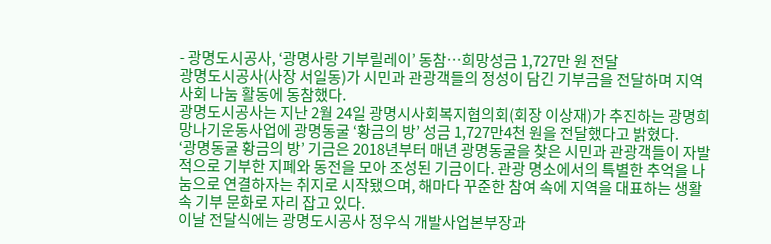- 광명도시공사, ‘광명사랑 기부릴레이’ 동참…희망성금 1,727만 원 전달
광명도시공사(사장 서일동)가 시민과 관광객들의 정성이 담긴 기부금을 전달하며 지역사회 나눔 활동에 동참했다.
광명도시공사는 지난 2월 24일 광명시사회복지협의회(회장 이상재)가 추진하는 광명희망나기운동사업에 광명동굴 ‘황금의 방’ 성금 1,727만4천 원을 전달했다고 밝혔다.
‘광명동굴 황금의 방’ 기금은 2018년부터 매년 광명동굴을 찾은 시민과 관광객들이 자발적으로 기부한 지폐와 동전을 모아 조성된 기금이다. 관광 명소에서의 특별한 추억을 나눔으로 연결하자는 취지로 시작됐으며, 해마다 꾸준한 참여 속에 지역을 대표하는 생활 속 기부 문화로 자리 잡고 있다.
이날 전달식에는 광명도시공사 정우식 개발사업본부장과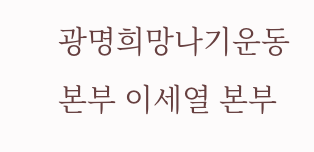광명희망나기운동본부 이세열 본부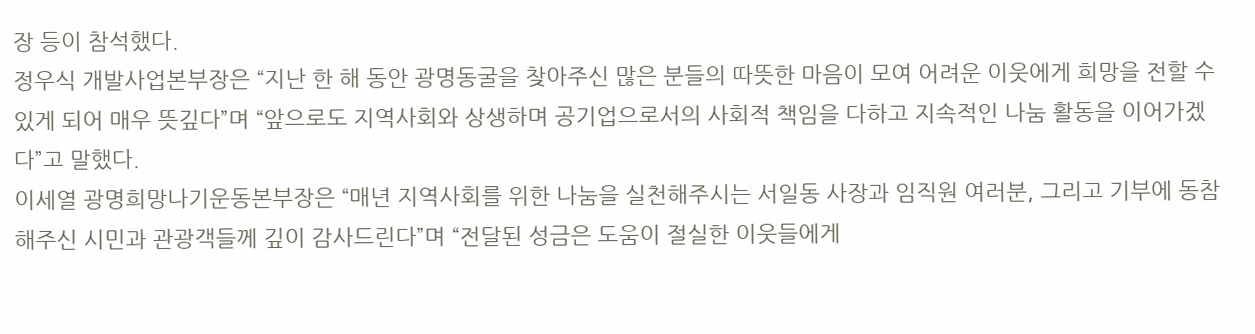장 등이 참석했다.
정우식 개발사업본부장은 “지난 한 해 동안 광명동굴을 찾아주신 많은 분들의 따뜻한 마음이 모여 어려운 이웃에게 희망을 전할 수 있게 되어 매우 뜻깊다”며 “앞으로도 지역사회와 상생하며 공기업으로서의 사회적 책임을 다하고 지속적인 나눔 활동을 이어가겠다”고 말했다.
이세열 광명희망나기운동본부장은 “매년 지역사회를 위한 나눔을 실천해주시는 서일동 사장과 임직원 여러분, 그리고 기부에 동참해주신 시민과 관광객들께 깊이 감사드린다”며 “전달된 성금은 도움이 절실한 이웃들에게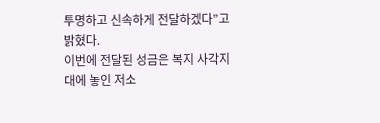투명하고 신속하게 전달하겠다”고 밝혔다.
이번에 전달된 성금은 복지 사각지대에 놓인 저소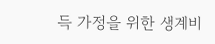득 가정을 위한 생계비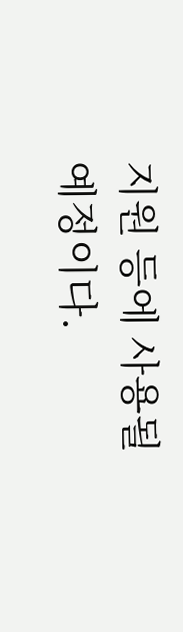지원 등에 사용될 예정이다.